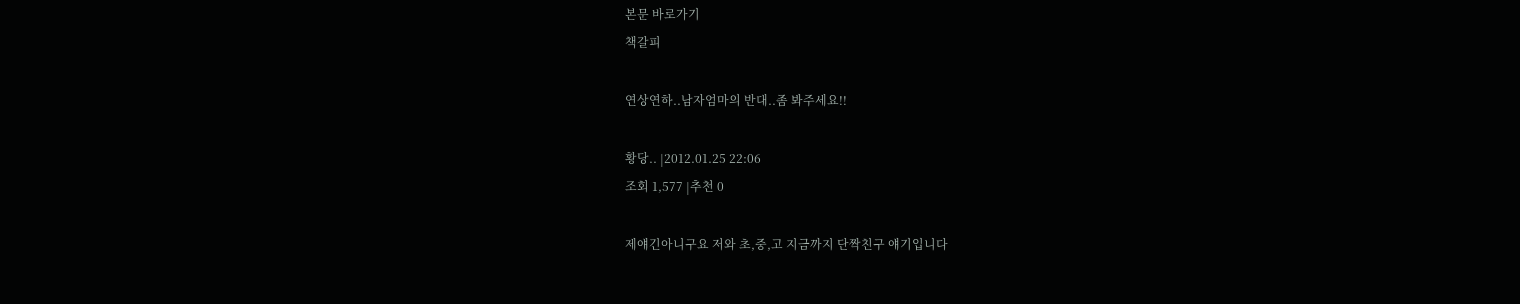본문 바로가기
책갈피

연상연하..남자엄마의 반대..좀 봐주세요!!

황당.. |2012.01.25 22:06
조회 1,577 |추천 0

제얘긴아니구요 저와 초,중,고 지금까지 단짝친구 얘기입니다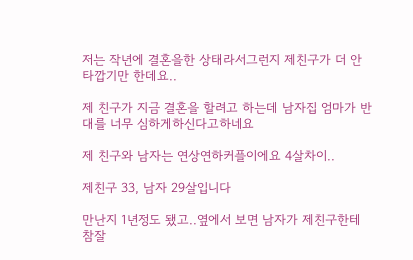저는 작년에 결혼을한 상태라서그런지 제친구가 더 안타깝기만 한데요..

제 친구가 지금 결혼을 할려고 하는데 남자집 엄마가 반대를 너무 심하게하신다고하네요

제 친구와 남자는 연상연하커플이에요 4살차이..

제친구 33, 남자 29살입니다

만난지 1년정도 됐고..옆에서 보면 남자가 제친구한테 참잘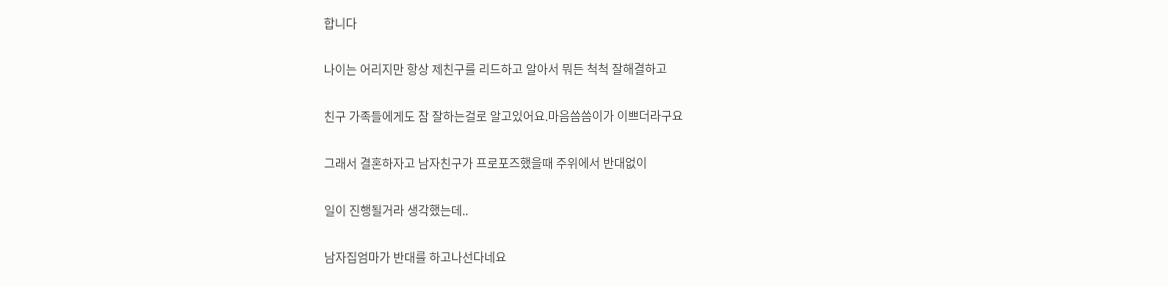합니다

나이는 어리지만 항상 제친구를 리드하고 알아서 뭐든 척척 잘해결하고

친구 가족들에게도 참 잘하는걸로 알고있어요.마음씀씀이가 이쁘더라구요

그래서 결혼하자고 남자친구가 프로포즈했을때 주위에서 반대없이

일이 진행될거라 생각했는데..

남자집엄마가 반대를 하고나선다네요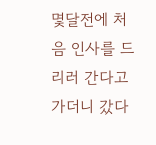몇달전에 처음 인사를 드리러 간다고가더니 갔다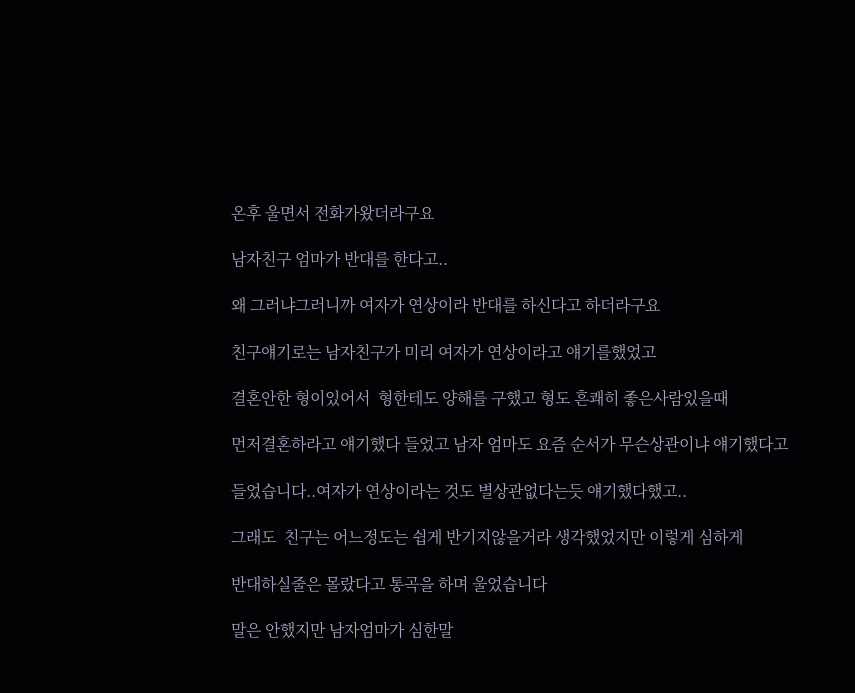온후 울면서 전화가왔더라구요

남자친구 엄마가 반대를 한다고..

왜 그러냐그러니까 여자가 연상이라 반대를 하신다고 하더라구요

친구얘기로는 남자친구가 미리 여자가 연상이라고 얘기를했었고

결혼안한 형이있어서  형한테도 양해를 구했고 형도 흔쾌히 좋은사람있을때

먼저결혼하라고 얘기했다 들었고 남자 엄마도 요즘 순서가 무슨상관이냐 얘기했다고

들었습니다..여자가 연상이라는 것도 별상관없다는듯 얘기했다했고..

그래도  친구는 어느정도는 쉽게 반기지않을거라 생각했었지만 이렇게 심하게

반대하실줄은 몰랐다고 통곡을 하며 울었습니다

말은 안했지만 남자엄마가 심한말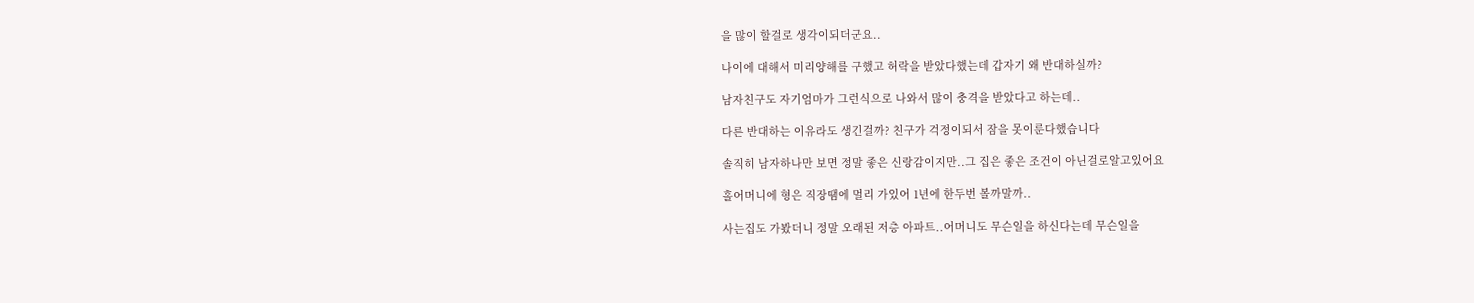을 많이 할걸로 생각이되더군요..

나이에 대해서 미리양해를 구했고 허락을 받았다했는데 갑자기 왜 반대하실까?

남자친구도 자기엄마가 그런식으로 나와서 많이 충격을 받았다고 하는데..

다른 반대하는 이유라도 생긴걸까? 친구가 걱정이되서 잠을 못이룬다했습니다

솔직히 남자하나만 보면 정말 좋은 신랑감이지만..그 집은 좋은 조건이 아닌걸로알고있어요

홀어머니에 형은 직장땜에 멀리 가있어 1년에 한두번 볼까말까..

사는집도 가봤더니 정말 오래된 저층 아파트..어머니도 무슨일을 하신다는데 무슨일을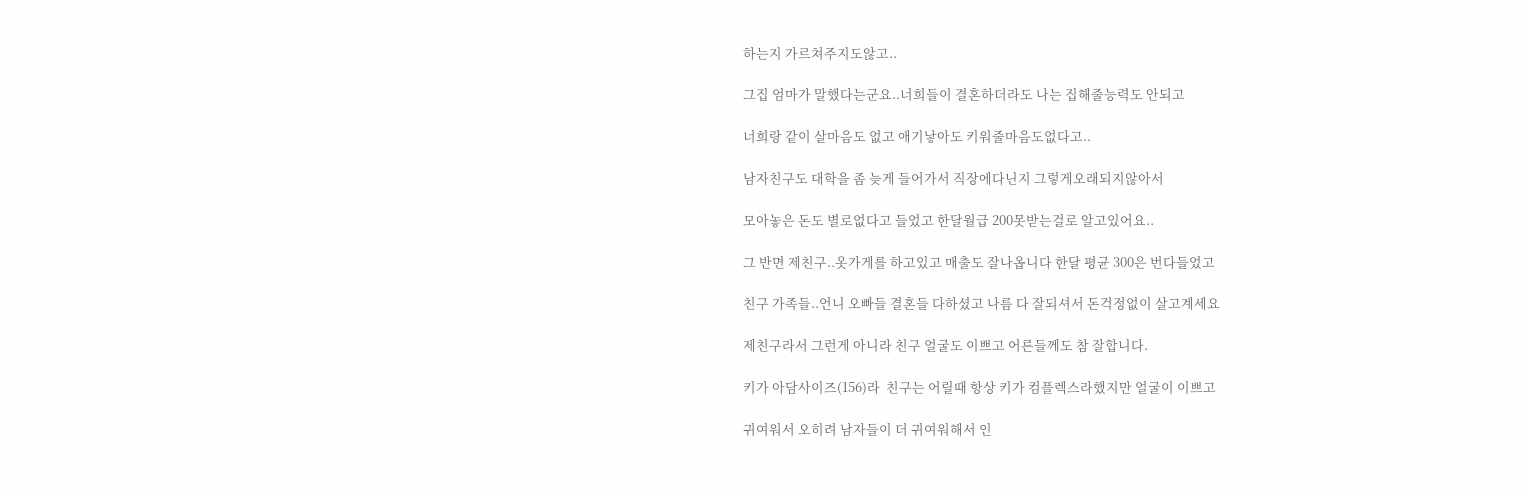하는지 가르쳐주지도않고..

그집 엄마가 말했다는군요..너희들이 결혼하더라도 나는 집해줄능력도 안되고

너희랑 같이 살마음도 없고 애기낳아도 키워줄마음도없다고..

남자친구도 대학을 좀 늦게 들어가서 직장에다닌지 그렇게오래되지않아서

모아놓은 돈도 별로없다고 들었고 한달월급 200못받는걸로 알고있어요..

그 반면 제친구..옷가게를 하고있고 매출도 잘나옵니다 한달 평균 300은 번다들었고

친구 가족들..언니 오빠들 결혼들 다하셨고 나름 다 잘되셔서 돈걱정없이 살고계세요

제친구라서 그런게 아니라 친구 얼굴도 이쁘고 어른들께도 참 잘합니다.

키가 아담사이즈(156)라  친구는 어릴때 항상 키가 컴플렉스라했지만 얼굴이 이쁘고

귀여워서 오히려 남자들이 더 귀여워해서 인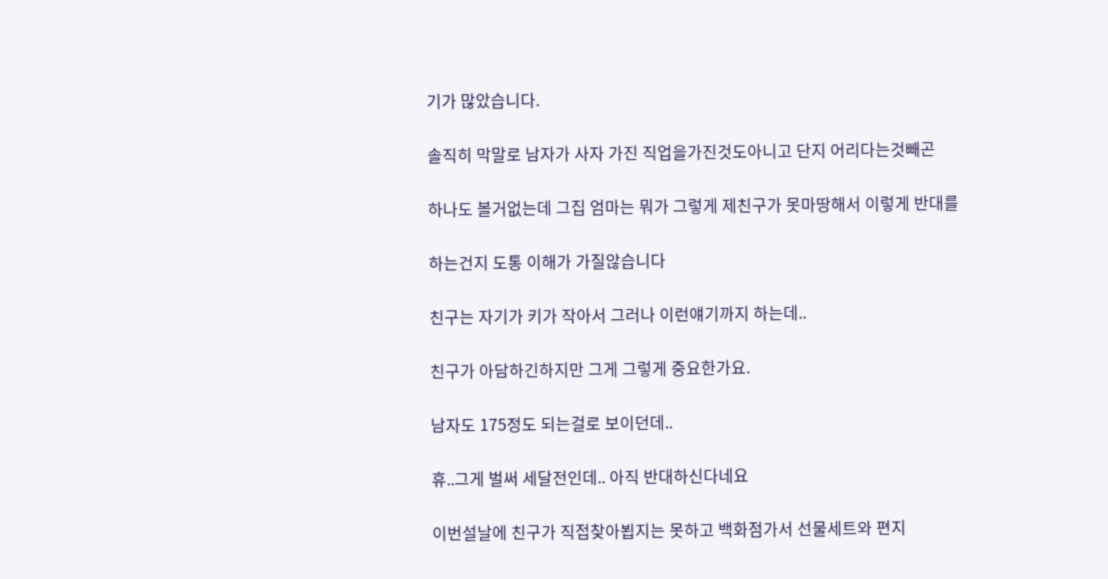기가 많았습니다.

솔직히 막말로 남자가 사자 가진 직업을가진것도아니고 단지 어리다는것빼곤

하나도 볼거없는데 그집 엄마는 뭐가 그렇게 제친구가 못마땅해서 이렇게 반대를

하는건지 도통 이해가 가질않습니다

친구는 자기가 키가 작아서 그러나 이런얘기까지 하는데..

친구가 아담하긴하지만 그게 그렇게 중요한가요.

남자도 175정도 되는걸로 보이던데..

휴..그게 벌써 세달전인데.. 아직 반대하신다네요

이번설날에 친구가 직접찾아뵙지는 못하고 백화점가서 선물세트와 편지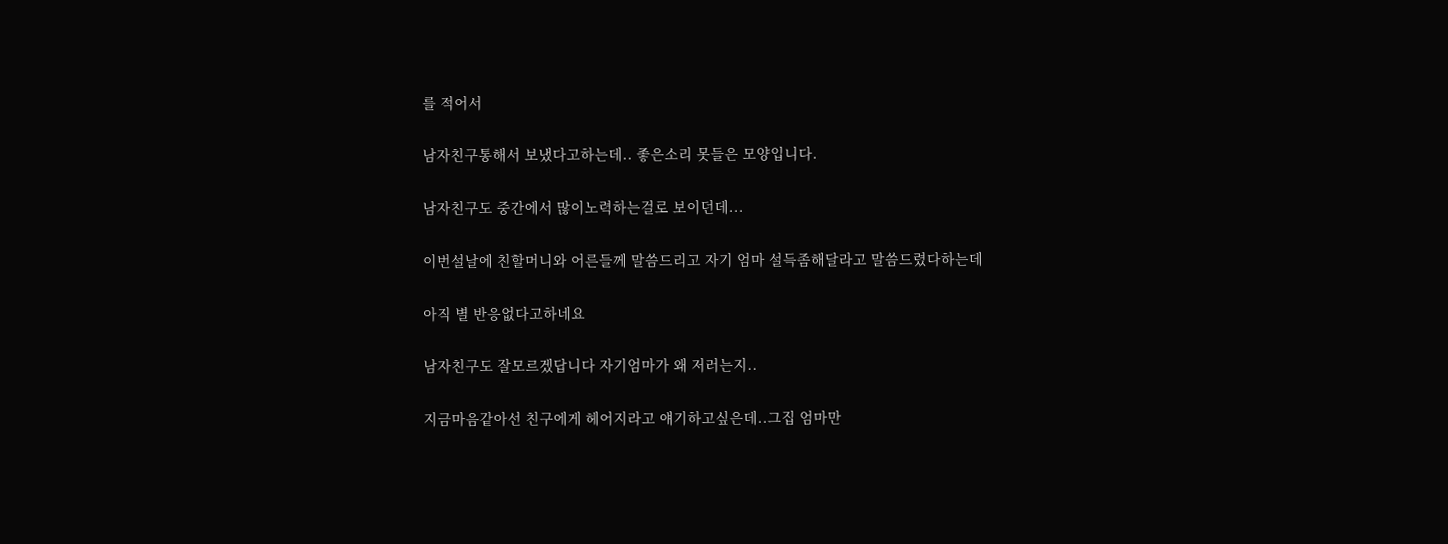를 적어서

남자친구통해서 보냈다고하는데.. 좋은소리 못들은 모양입니다.

남자친구도 중간에서 많이노력하는걸로 보이던데...

이번설날에 친할머니와 어른들께 말씀드리고 자기 엄마 설득좀해달라고 말씀드렸다하는데

아직 별 반응없다고하네요

남자친구도 잘모르겠답니다 자기엄마가 왜 저러는지..

지금마음같아선 친구에게 헤어지라고 얘기하고싶은데..그집 엄마만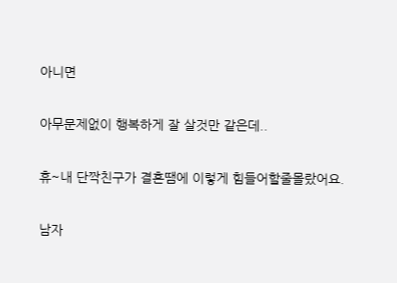아니면

아무문제없이 행복하게 잘 살것만 같은데..

휴~내 단짝친구가 결혼땜에 이렇게 힘들어할줄몰랐어요.

남자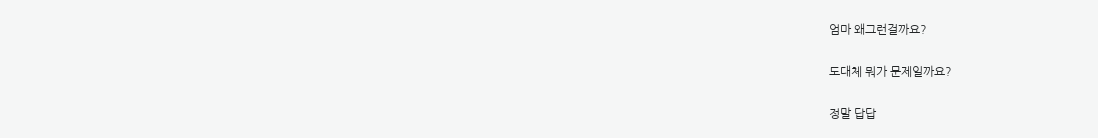엄마 왜그런걸까요?

도대체 뭐가 문제일까요?

정말 답답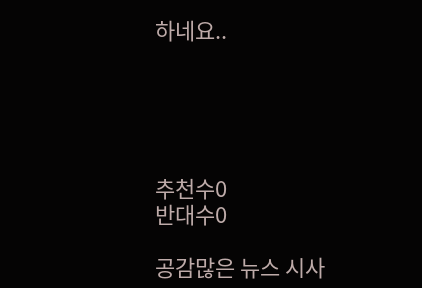하네요..





추천수0
반대수0

공감많은 뉴스 시사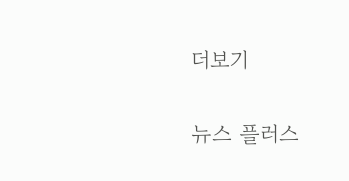더보기

뉴스 플러스